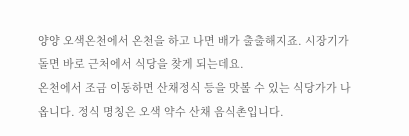양양 오색온천에서 온천을 하고 나면 배가 출출해지죠. 시장기가 돌면 바로 근처에서 식당을 찾게 되는데요.
온천에서 조금 이동하면 산채정식 등을 맛볼 수 있는 식당가가 나옵니다. 정식 명칭은 오색 약수 산채 음식촌입니다.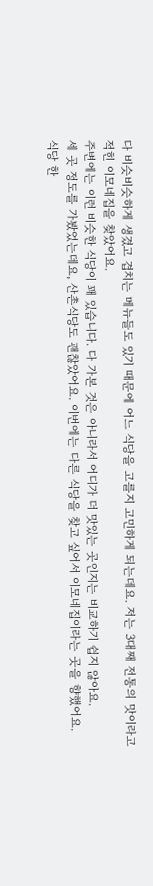다 비슷비슷하게 생겼고 겹치는 메뉴들도 있기 때문에 어느 식당을 고를지 고민하게 되는데요. 저는 3대째 전통의 맛이라고 적힌 이모네집을 찾았어요.
주변에는 이런 비슷한 식당이 꽤 있습니다. 다 가본 것은 아니라서 어디가 더 맛있는 곳인지는 비교하기 쉽지 않아요.
세 곳 정도를 가봤었는데요, 산촌식당도 괜찮았어요. 이번에는 다른 식당을 찾고 싶어서 이모네집이라는 곳을 향했어요.
식당 한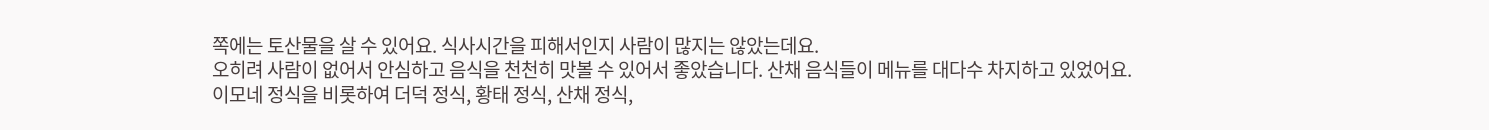쪽에는 토산물을 살 수 있어요. 식사시간을 피해서인지 사람이 많지는 않았는데요.
오히려 사람이 없어서 안심하고 음식을 천천히 맛볼 수 있어서 좋았습니다. 산채 음식들이 메뉴를 대다수 차지하고 있었어요.
이모네 정식을 비롯하여 더덕 정식, 황태 정식, 산채 정식,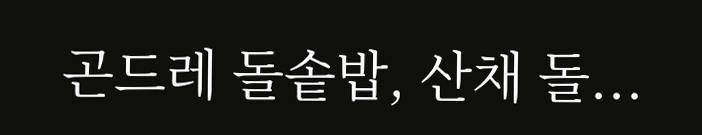곤드레 돌솥밥, 산채 돌...